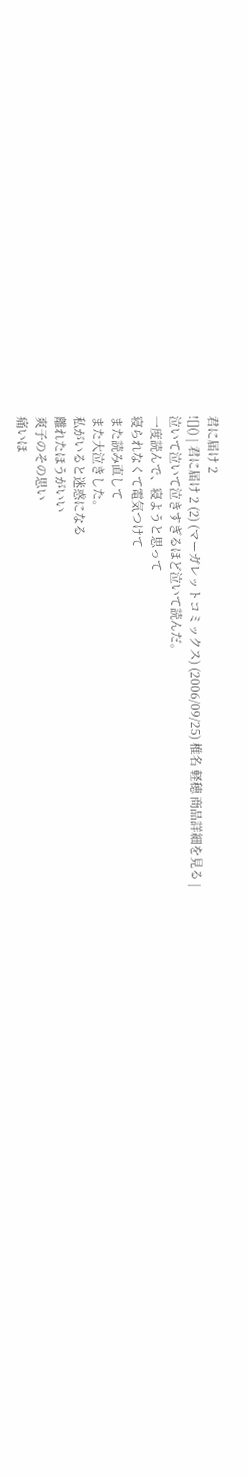君に届け 2
![]() | 君に届け 2 (2) (マーガレットコミックス) (2006/09/25) 椎名 軽穂 商品詳細を見る |
泣いて泣いて泣きすぎるほど泣いて読んだ。
一度読んで、寝ようと思って
寝られなくて電気つけて
また読み直して
また大泣きした。
私がいると迷惑になる
離れたほうがいい
爽子のその思い
痛いほ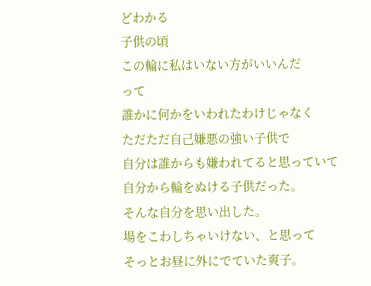どわかる
子供の頃
この輪に私はいない方がいいんだ
って
誰かに何かをいわれたわけじゃなく
ただただ自己嫌悪の強い子供で
自分は誰からも嫌われてると思っていて
自分から輪をぬける子供だった。
そんな自分を思い出した。
場をこわしちゃいけない、と思って
そっとお昼に外にでていた爽子。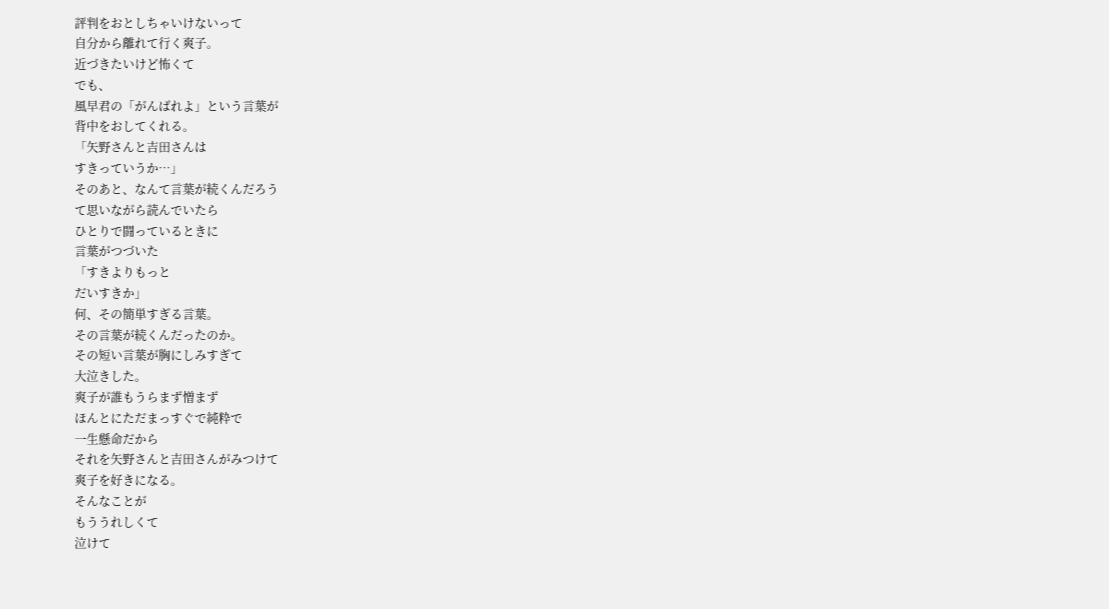評判をおとしちゃいけないって
自分から離れて行く爽子。
近づきたいけど怖くて
でも、
風早君の「がんばれよ」という言葉が
背中をおしてくれる。
「矢野さんと吉田さんは
すきっていうか…」
そのあと、なんて言葉が続くんだろう
て思いながら読んでいたら
ひとりで闘っているときに
言葉がつづいた
「すきよりもっと
だいすきか」
何、その簡単すぎる言葉。
その言葉が続くんだったのか。
その短い言葉が胸にしみすぎて
大泣きした。
爽子が誰もうらまず憎まず
ほんとにただまっすぐで純粋で
一生懸命だから
それを矢野さんと吉田さんがみつけて
爽子を好きになる。
そんなことが
もううれしくて
泣けて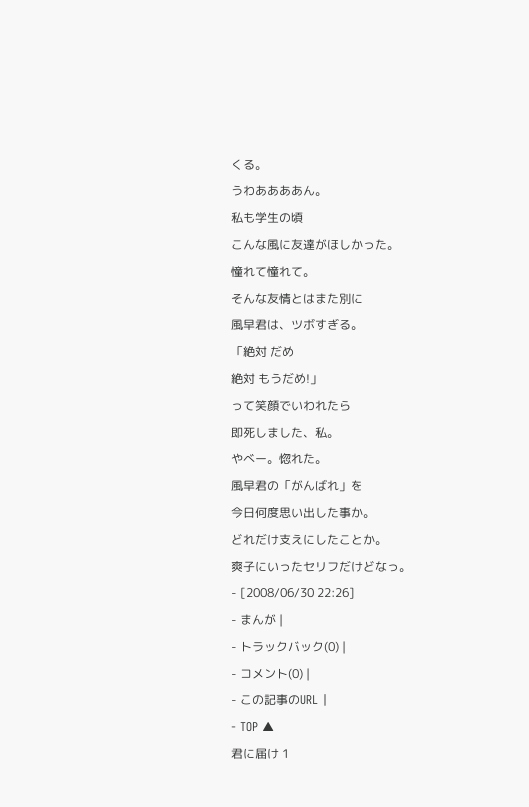くる。
うわああああん。
私も学生の頃
こんな風に友達がほしかった。
憧れて憧れて。
そんな友情とはまた別に
風早君は、ツボすぎる。
「絶対 だめ
絶対 もうだめ!」
って笑顔でいわれたら
即死しました、私。
やべー。惚れた。
風早君の「がんばれ」を
今日何度思い出した事か。
どれだけ支えにしたことか。
爽子にいったセリフだけどなっ。
- [2008/06/30 22:26]
- まんが |
- トラックバック(0) |
- コメント(0) |
- この記事のURL |
- TOP ▲
君に届け 1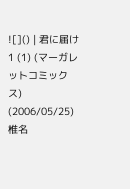![]() | 君に届け 1 (1) (マーガレットコミックス) (2006/05/25) 椎名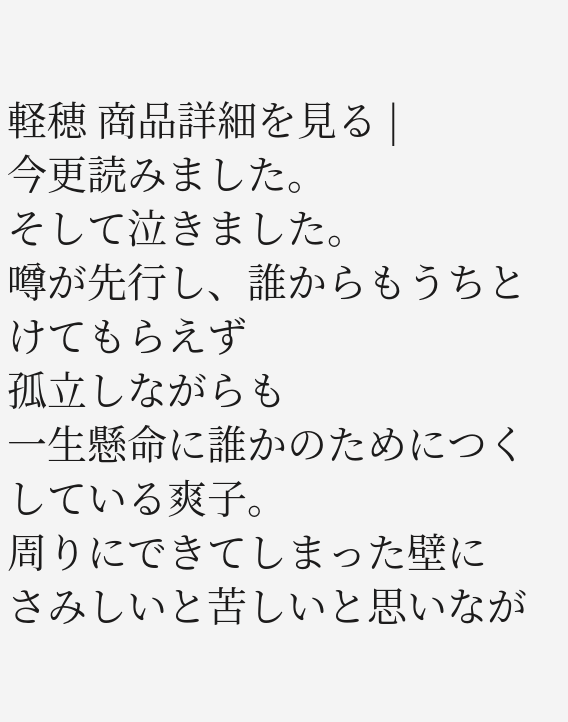軽穂 商品詳細を見る |
今更読みました。
そして泣きました。
噂が先行し、誰からもうちとけてもらえず
孤立しながらも
一生懸命に誰かのためにつくしている爽子。
周りにできてしまった壁に
さみしいと苦しいと思いなが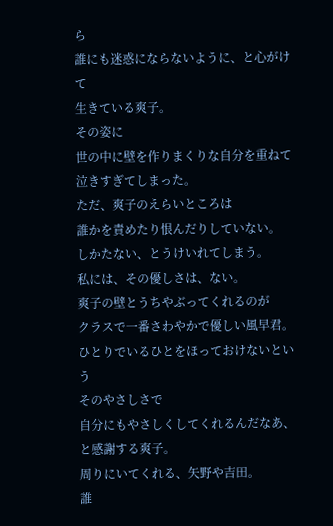ら
誰にも迷惑にならないように、と心がけて
生きている爽子。
その姿に
世の中に壁を作りまくりな自分を重ねて
泣きすぎてしまった。
ただ、爽子のえらいところは
誰かを責めたり恨んだりしていない。
しかたない、とうけいれてしまう。
私には、その優しさは、ない。
爽子の壁とうちやぶってくれるのが
クラスで一番さわやかで優しい風早君。
ひとりでいるひとをほっておけないという
そのやさしさで
自分にもやさしくしてくれるんだなあ、
と感謝する爽子。
周りにいてくれる、矢野や吉田。
誰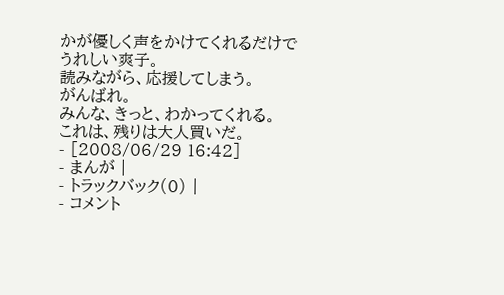かが優しく声をかけてくれるだけで
うれしい爽子。
読みながら、応援してしまう。
がんばれ。
みんな、きっと、わかってくれる。
これは、残りは大人買いだ。
- [2008/06/29 16:42]
- まんが |
- トラックバック(0) |
- コメント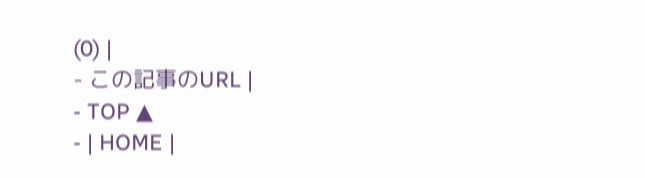(0) |
- この記事のURL |
- TOP ▲
- | HOME |